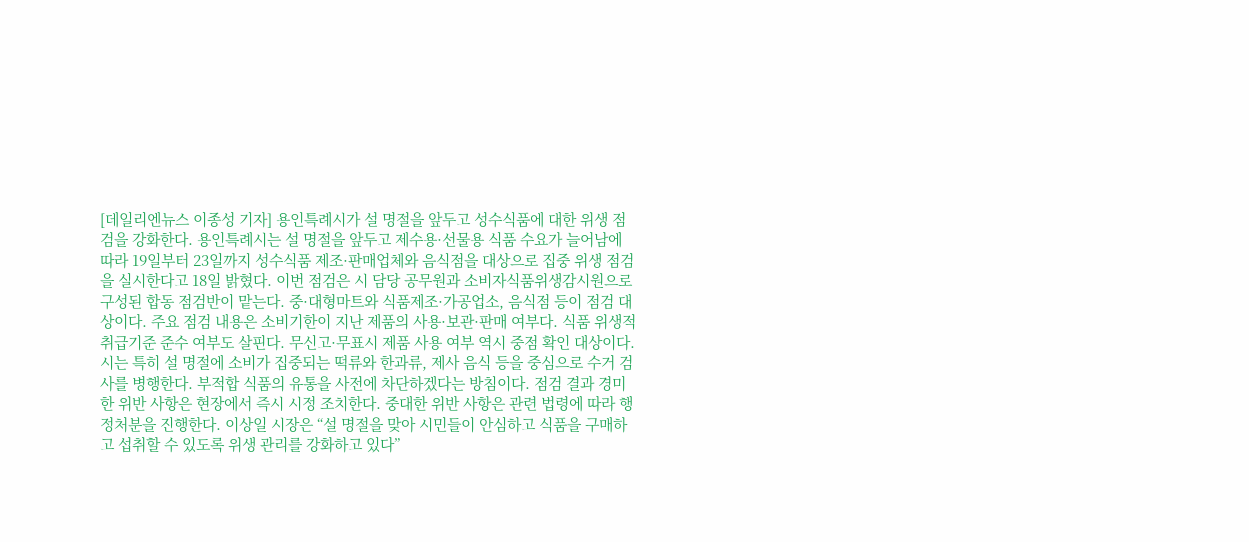[데일리엔뉴스 이종성 기자] 용인특례시가 설 명절을 앞두고 성수식품에 대한 위생 점검을 강화한다. 용인특례시는 설 명절을 앞두고 제수용·선물용 식품 수요가 늘어남에 따라 19일부터 23일까지 성수식품 제조·판매업체와 음식점을 대상으로 집중 위생 점검을 실시한다고 18일 밝혔다. 이번 점검은 시 담당 공무원과 소비자식품위생감시원으로 구성된 합동 점검반이 맡는다. 중·대형마트와 식품제조·가공업소, 음식점 등이 점검 대상이다. 주요 점검 내용은 소비기한이 지난 제품의 사용·보관·판매 여부다. 식품 위생적 취급기준 준수 여부도 살핀다. 무신고·무표시 제품 사용 여부 역시 중점 확인 대상이다. 시는 특히 설 명절에 소비가 집중되는 떡류와 한과류, 제사 음식 등을 중심으로 수거 검사를 병행한다. 부적합 식품의 유통을 사전에 차단하겠다는 방침이다. 점검 결과 경미한 위반 사항은 현장에서 즉시 시정 조치한다. 중대한 위반 사항은 관련 법령에 따라 행정처분을 진행한다. 이상일 시장은 “설 명절을 맞아 시민들이 안심하고 식품을 구매하고 섭취할 수 있도록 위생 관리를 강화하고 있다”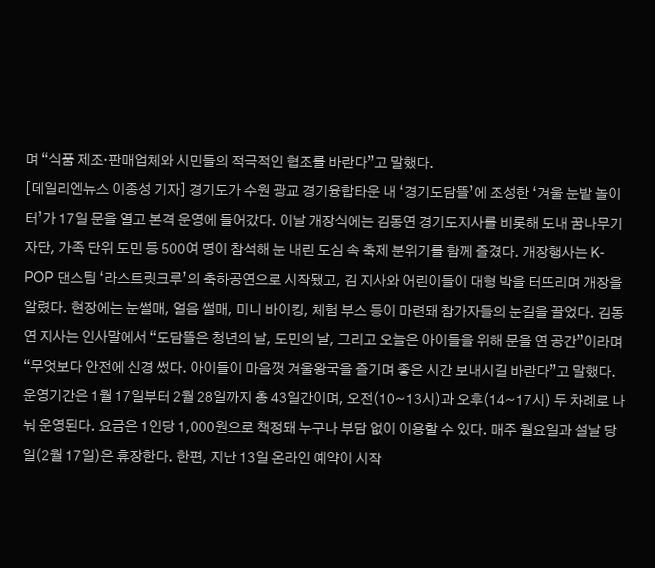며 “식품 제조·판매업체와 시민들의 적극적인 협조를 바란다”고 말했다.
[데일리엔뉴스 이종성 기자] 경기도가 수원 광교 경기융합타운 내 ‘경기도담뜰’에 조성한 ‘겨울 눈밭 놀이터’가 17일 문을 열고 본격 운영에 들어갔다. 이날 개장식에는 김동연 경기도지사를 비롯해 도내 꿈나무기자단, 가족 단위 도민 등 500여 명이 참석해 눈 내린 도심 속 축제 분위기를 함께 즐겼다. 개장행사는 K-POP 댄스팀 ‘라스트릿크루’의 축하공연으로 시작됐고, 김 지사와 어린이들이 대형 박을 터뜨리며 개장을 알렸다. 현장에는 눈썰매, 얼음 썰매, 미니 바이킹, 체험 부스 등이 마련돼 참가자들의 눈길을 끌었다. 김동연 지사는 인사말에서 “도담뜰은 청년의 날, 도민의 날, 그리고 오늘은 아이들을 위해 문을 연 공간”이라며 “무엇보다 안전에 신경 썼다. 아이들이 마음껏 겨울왕국을 즐기며 좋은 시간 보내시길 바란다”고 말했다. 운영기간은 1월 17일부터 2월 28일까지 총 43일간이며, 오전(10~13시)과 오후(14~17시) 두 차례로 나눠 운영된다. 요금은 1인당 1,000원으로 책정돼 누구나 부담 없이 이용할 수 있다. 매주 월요일과 설날 당일(2월 17일)은 휴장한다. 한편, 지난 13일 온라인 예약이 시작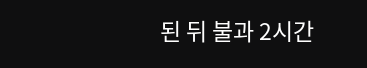된 뒤 불과 2시간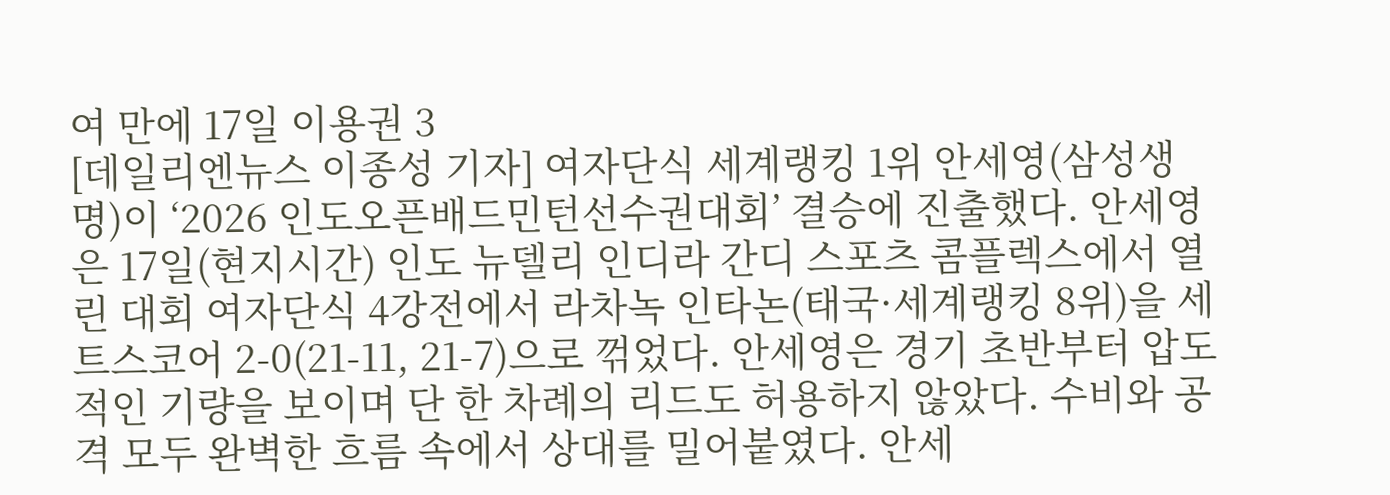여 만에 17일 이용권 3
[데일리엔뉴스 이종성 기자] 여자단식 세계랭킹 1위 안세영(삼성생명)이 ‘2026 인도오픈배드민턴선수권대회’ 결승에 진출했다. 안세영은 17일(현지시간) 인도 뉴델리 인디라 간디 스포츠 콤플렉스에서 열린 대회 여자단식 4강전에서 라차녹 인타논(태국·세계랭킹 8위)을 세트스코어 2-0(21-11, 21-7)으로 꺾었다. 안세영은 경기 초반부터 압도적인 기량을 보이며 단 한 차례의 리드도 허용하지 않았다. 수비와 공격 모두 완벽한 흐름 속에서 상대를 밀어붙였다. 안세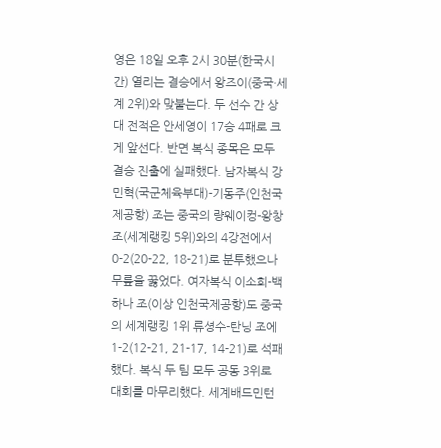영은 18일 오후 2시 30분(한국시간) 열리는 결승에서 왕즈이(중국·세계 2위)와 맞붙는다. 두 선수 간 상대 전적은 안세영이 17승 4패로 크게 앞선다. 반면 복식 종목은 모두 결승 진출에 실패했다. 남자복식 강민혁(국군체육부대)-기동주(인천국제공항) 조는 중국의 량웨이컹-왕창 조(세계랭킹 5위)와의 4강전에서 0-2(20-22, 18-21)로 분투했으나 무릎을 꿇었다. 여자복식 이소희-백하나 조(이상 인천국제공항)도 중국의 세계랭킹 1위 류셩수-탄닝 조에 1-2(12-21, 21-17, 14-21)로 석패했다. 복식 두 팀 모두 공동 3위로 대회를 마무리했다. 세계배드민턴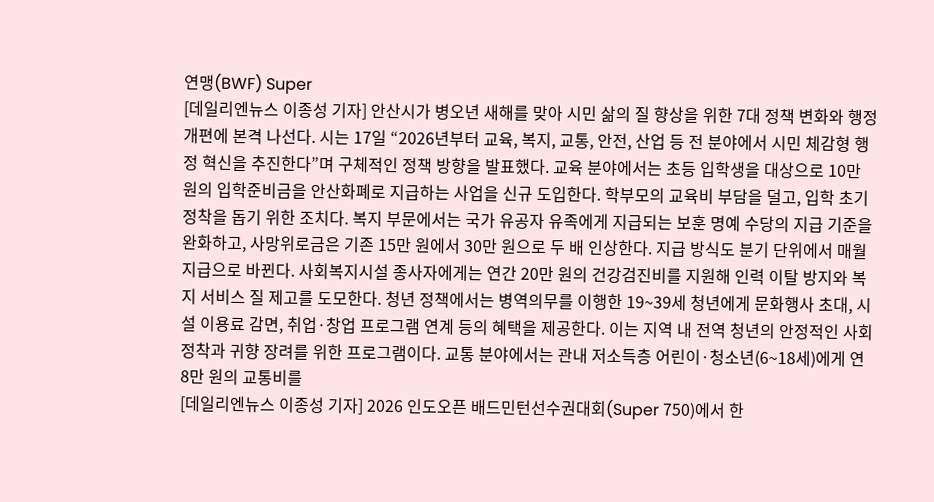연맹(BWF) Super
[데일리엔뉴스 이종성 기자] 안산시가 병오년 새해를 맞아 시민 삶의 질 향상을 위한 7대 정책 변화와 행정 개편에 본격 나선다. 시는 17일 “2026년부터 교육, 복지, 교통, 안전, 산업 등 전 분야에서 시민 체감형 행정 혁신을 추진한다”며 구체적인 정책 방향을 발표했다. 교육 분야에서는 초등 입학생을 대상으로 10만 원의 입학준비금을 안산화폐로 지급하는 사업을 신규 도입한다. 학부모의 교육비 부담을 덜고, 입학 초기 정착을 돕기 위한 조치다. 복지 부문에서는 국가 유공자 유족에게 지급되는 보훈 명예 수당의 지급 기준을 완화하고, 사망위로금은 기존 15만 원에서 30만 원으로 두 배 인상한다. 지급 방식도 분기 단위에서 매월 지급으로 바뀐다. 사회복지시설 종사자에게는 연간 20만 원의 건강검진비를 지원해 인력 이탈 방지와 복지 서비스 질 제고를 도모한다. 청년 정책에서는 병역의무를 이행한 19~39세 청년에게 문화행사 초대, 시설 이용료 감면, 취업·창업 프로그램 연계 등의 혜택을 제공한다. 이는 지역 내 전역 청년의 안정적인 사회 정착과 귀향 장려를 위한 프로그램이다. 교통 분야에서는 관내 저소득층 어린이·청소년(6~18세)에게 연 8만 원의 교통비를
[데일리엔뉴스 이종성 기자] 2026 인도오픈 배드민턴선수권대회(Super 750)에서 한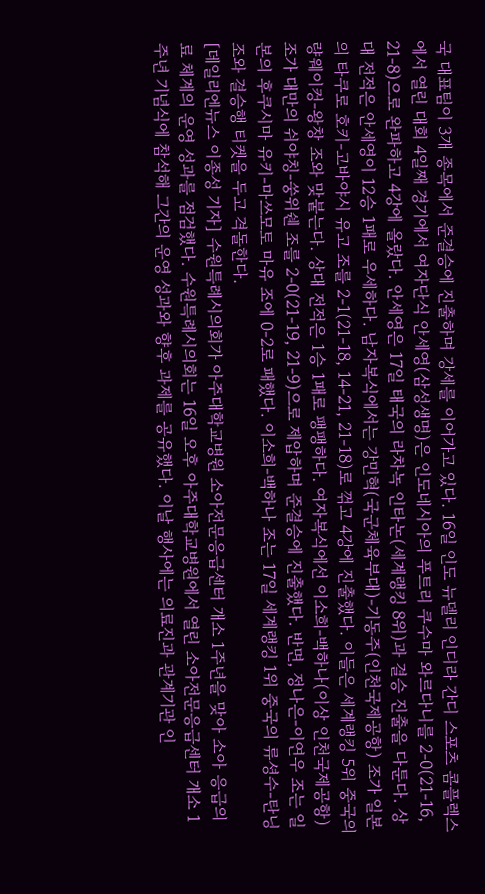국 대표팀이 3개 종목에서 준결승에 진출하며 강세를 이어가고 있다. 16일 인도 뉴델리 인디라 간디 스포츠 콤플렉스에서 열린 대회 4일째 경기에서 여자단식 안세영(삼성생명)은 인도네시아의 푸트리 쿠수마 와르다니를 2-0(21-16, 21-8)으로 완파하고 4강에 올랐다. 안세영은 17일 태국의 라차녹 인타논(세계랭킹 8위)과 결승 진출을 다툰다. 상대 전적은 안세영이 12승 1패로 우세하다. 남자복식에서는 강민혁(국군체육부대)-기동주(인천국제공항) 조가 일본의 타쿠로 호키-고바야시 유고 조를 2-1(21-18, 14-21, 21-18)로 꺾고 4강에 진출했다. 이들은 세계랭킹 5위 중국의 량웨이컹-왕창 조와 맞붙는다. 상대 전적은 1승 1패로 팽팽하다. 여자복식에선 이소희-백하나(이상 인천국제공항) 조가 대만의 쉬야칭-쑹위쉔 조를 2-0(21-19, 21-9)으로 제압하며 준결승에 진출했다. 반면, 정나은-이연우 조는 일본의 후쿠시마 유키-마쓰모토 마유 조에 0-2로 패했다. 이소희-백하나 조는 17일 세계랭킹 1위 중국의 류셩수-탄닝 조와 결승행 티켓을 두고 격돌한다.
[데일리엔뉴스 이종성 기자] 수원특례시의회가 아주대학교병원 소아전문응급센터 개소 1주년을 맞아 소아 응급의료 체계의 운영 성과를 점검했다. 수원특례시의회는 16일 오후 아주대학교병원에서 열린 소아전문응급센터 개소 1주년 기념식에 참석해 그간의 운영 성과와 향후 과제를 공유했다. 이날 행사에는 의료진과 관계기관 인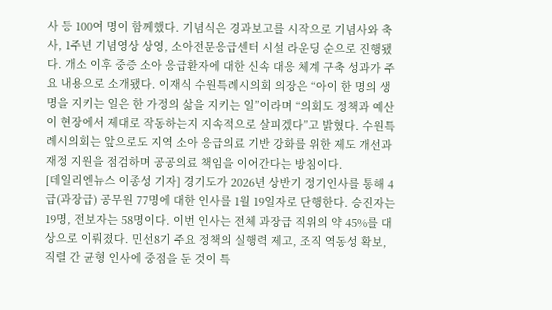사 등 100여 명이 함께했다. 기념식은 경과보고를 시작으로 기념사와 축사, 1주년 기념영상 상영, 소아전문응급센터 시설 라운딩 순으로 진행됐다. 개소 이후 중증 소아 응급환자에 대한 신속 대응 체계 구축 성과가 주요 내용으로 소개됐다. 이재식 수원특례시의회 의장은 “아이 한 명의 생명을 지키는 일은 한 가정의 삶을 지키는 일”이라며 “의회도 정책과 예산이 현장에서 제대로 작동하는지 지속적으로 살피겠다”고 밝혔다. 수원특례시의회는 앞으로도 지역 소아 응급의료 기반 강화를 위한 제도 개선과 재정 지원을 점검하며 공공의료 책임을 이어간다는 방침이다.
[데일리엔뉴스 이종성 기자] 경기도가 2026년 상반기 정기인사를 통해 4급(과장급) 공무원 77명에 대한 인사를 1월 19일자로 단행한다. 승진자는 19명, 전보자는 58명이다. 이번 인사는 전체 과장급 직위의 약 45%를 대상으로 이뤄졌다. 민선8기 주요 정책의 실행력 제고, 조직 역동성 확보, 직렬 간 균형 인사에 중점을 둔 것이 특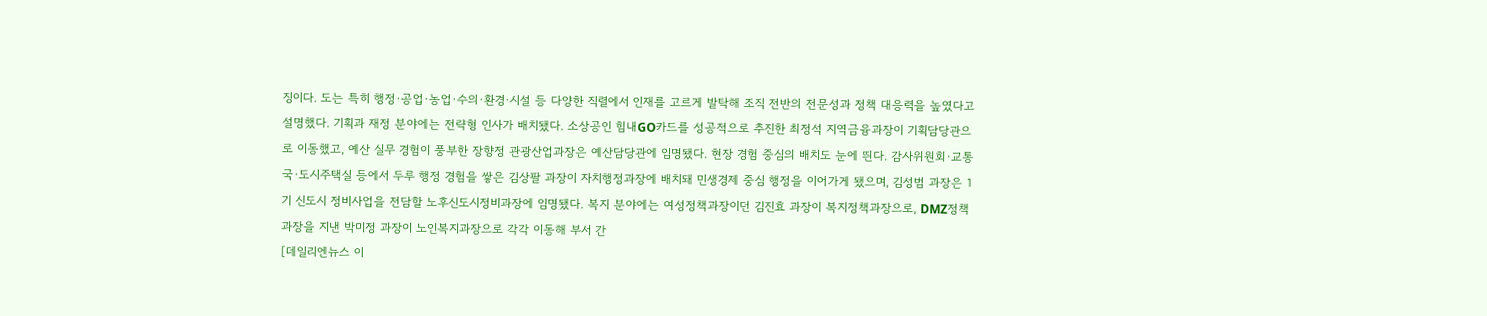징이다. 도는 특히 행정·공업·농업·수의·환경·시설 등 다양한 직렬에서 인재를 고르게 발탁해 조직 전반의 전문성과 정책 대응력을 높였다고 설명했다. 기획과 재정 분야에는 전략형 인사가 배치됐다. 소상공인 힘내GO카드를 성공적으로 추진한 최정석 지역금융과장이 기획담당관으로 이동했고, 예산 실무 경험이 풍부한 장향정 관광산업과장은 예산담당관에 임명됐다. 현장 경험 중심의 배치도 눈에 띈다. 감사위원회·교통국·도시주택실 등에서 두루 행정 경험을 쌓은 김상팔 과장이 자치행정과장에 배치돼 민생경제 중심 행정을 이어가게 됐으며, 김성범 과장은 1기 신도시 정비사업을 전담할 노후신도시정비과장에 임명됐다. 복지 분야에는 여성정책과장이던 김진효 과장이 복지정책과장으로, DMZ정책과장을 지낸 박미정 과장이 노인복지과장으로 각각 이동해 부서 간
[데일리엔뉴스 이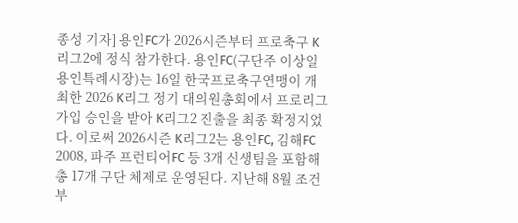종성 기자] 용인FC가 2026시즌부터 프로축구 K리그2에 정식 참가한다. 용인FC(구단주 이상일 용인특례시장)는 16일 한국프로축구연맹이 개최한 2026 K리그 정기 대의원총회에서 프로리그 가입 승인을 받아 K리그2 진출을 최종 확정지었다. 이로써 2026시즌 K리그2는 용인FC, 김해FC 2008, 파주 프런티어FC 등 3개 신생팀을 포함해 총 17개 구단 체제로 운영된다. 지난해 8월 조건부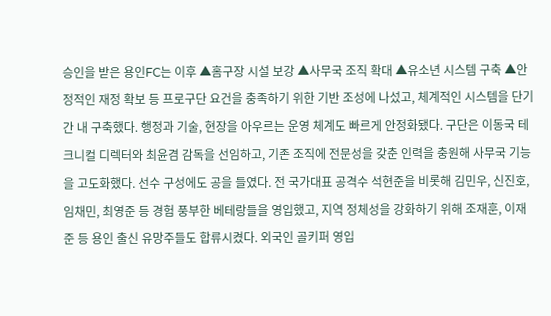승인을 받은 용인FC는 이후 ▲홈구장 시설 보강 ▲사무국 조직 확대 ▲유소년 시스템 구축 ▲안정적인 재정 확보 등 프로구단 요건을 충족하기 위한 기반 조성에 나섰고, 체계적인 시스템을 단기간 내 구축했다. 행정과 기술, 현장을 아우르는 운영 체계도 빠르게 안정화됐다. 구단은 이동국 테크니컬 디렉터와 최윤겸 감독을 선임하고, 기존 조직에 전문성을 갖춘 인력을 충원해 사무국 기능을 고도화했다. 선수 구성에도 공을 들였다. 전 국가대표 공격수 석현준을 비롯해 김민우, 신진호, 임채민, 최영준 등 경험 풍부한 베테랑들을 영입했고, 지역 정체성을 강화하기 위해 조재훈, 이재준 등 용인 출신 유망주들도 합류시켰다. 외국인 골키퍼 영입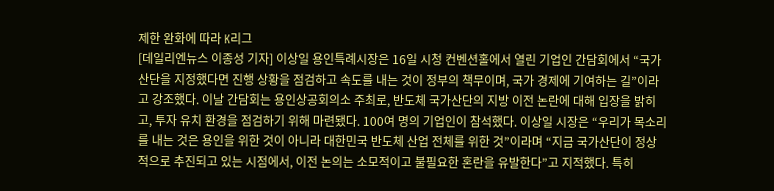제한 완화에 따라 K리그
[데일리엔뉴스 이종성 기자] 이상일 용인특례시장은 16일 시청 컨벤션홀에서 열린 기업인 간담회에서 “국가산단을 지정했다면 진행 상황을 점검하고 속도를 내는 것이 정부의 책무이며, 국가 경제에 기여하는 길”이라고 강조했다. 이날 간담회는 용인상공회의소 주최로, 반도체 국가산단의 지방 이전 논란에 대해 입장을 밝히고, 투자 유치 환경을 점검하기 위해 마련됐다. 100여 명의 기업인이 참석했다. 이상일 시장은 “우리가 목소리를 내는 것은 용인을 위한 것이 아니라 대한민국 반도체 산업 전체를 위한 것”이라며 “지금 국가산단이 정상적으로 추진되고 있는 시점에서, 이전 논의는 소모적이고 불필요한 혼란을 유발한다”고 지적했다. 특히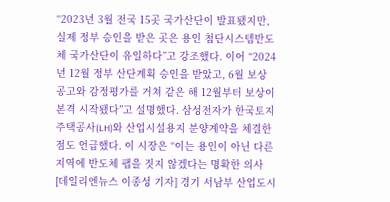“2023년 3월 전국 15곳 국가산단이 발표됐지만, 실제 정부 승인을 받은 곳은 용인 첨단시스템반도체 국가산단이 유일하다”고 강조했다. 이어 “2024년 12월 정부 산단계획 승인을 받았고, 6월 보상 공고와 감정평가를 거쳐 같은 해 12월부터 보상이 본격 시작됐다”고 설명했다. 삼성전자가 한국토지주택공사(LH)와 산업시설용지 분양계약을 체결한 점도 언급했다. 이 시장은 “이는 용인이 아닌 다른 지역에 반도체 팹을 짓지 않겠다는 명확한 의사
[데일리엔뉴스 이종성 기자] 경기 서남부 산업도시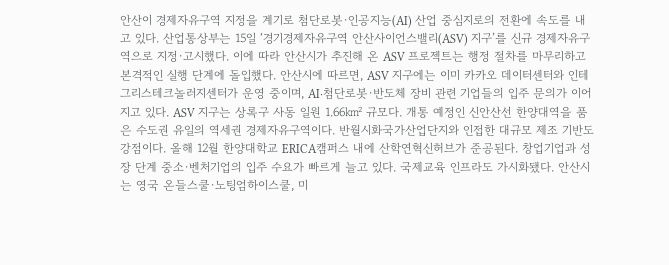안산이 경제자유구역 지정을 계기로 첨단로봇·인공지능(AI) 산업 중심지로의 전환에 속도를 내고 있다. 산업통상부는 15일 ‘경기경제자유구역 안산사이언스밸리(ASV) 지구’를 신규 경제자유구역으로 지정·고시했다. 이에 따라 안산시가 추진해 온 ASV 프로젝트는 행정 절차를 마무리하고 본격적인 실행 단계에 돌입했다. 안산시에 따르면, ASV 지구에는 이미 카카오 데이터센터와 인테그리스테크놀러지센터가 운영 중이며, AI·첨단로봇·반도체 장비 관련 기업들의 입주 문의가 이어지고 있다. ASV 지구는 상록구 사동 일원 1.66㎢ 규모다. 개통 예정인 신안산선 한양대역을 품은 수도권 유일의 역세권 경제자유구역이다. 반월시화국가산업단지와 인접한 대규모 제조 기반도 강점이다. 올해 12월 한양대학교 ERICA캠퍼스 내에 산학연혁신허브가 준공된다. 창업기업과 성장 단계 중소·벤처기업의 입주 수요가 빠르게 늘고 있다. 국제교육 인프라도 가시화됐다. 안산시는 영국 온들스쿨·노팅엄하이스쿨, 미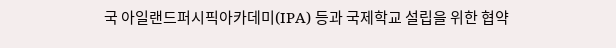국 아일랜드퍼시픽아카데미(IPA) 등과 국제학교 설립을 위한 협약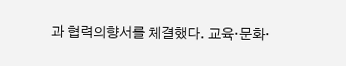과 협력의향서를 체결했다. 교육·문화·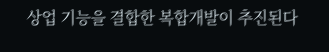상업 기능을 결합한 복합개발이 추진된다